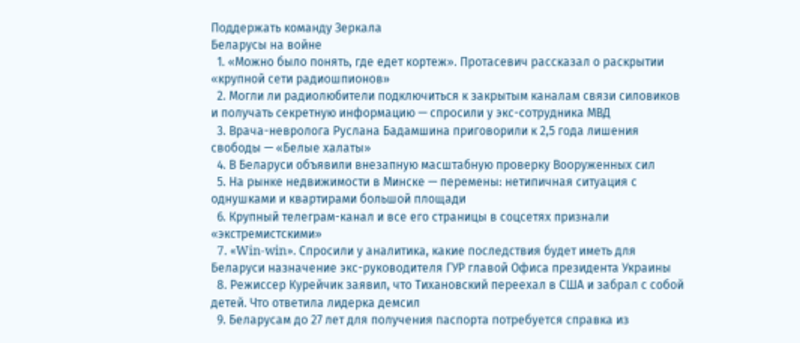Поддержать команду Зеркала
Беларусы на войне
  1. «Можно было понять, где едет кортеж». Протасевич рассказал о раскрытии «крупной сети радиошпионов»
  2. Могли ли радиолюбители подключиться к закрытым каналам связи силовиков и получать секретную информацию — спросили у экс-сотрудника МВД
  3. Врача-невролога Руслана Бадамшина приговорили к 2,5 года лишения свободы — «Белые халаты»
  4. В Беларуси объявили внезапную масштабную проверку Вооруженных сил
  5. На рынке недвижимости в Минске — перемены: нетипичная ситуация с однушками и квартирами большой площади
  6. Крупный телеграм-канал и все его страницы в соцсетях признали «экстремистскими»
  7. «Win-win». Спросили у аналитика, какие последствия будет иметь для Беларуси назначение экс-руководителя ГУР главой Офиса президента Украины
  8. Режиссер Курейчик заявил, что Тихановский переехал в США и забрал с собой детей. Что ответила лидерка демсил
  9. Беларусам до 27 лет для получения паспорта потребуется справка из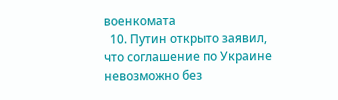военкомата
  10. Путин открыто заявил, что соглашение по Украине невозможно без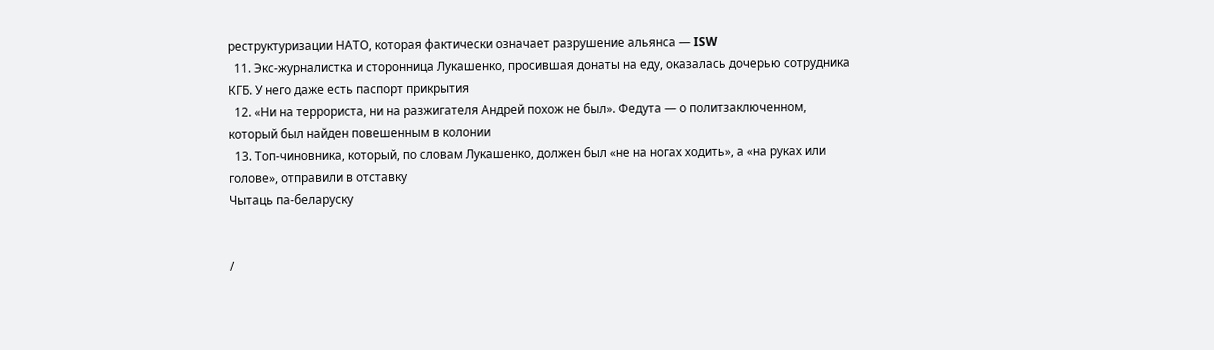реструктуризации НАТО, которая фактически означает разрушение альянса — ISW
  11. Экс-журналистка и сторонница Лукашенко, просившая донаты на еду, оказалась дочерью сотрудника КГБ. У него даже есть паспорт прикрытия
  12. «Ни на террориста, ни на разжигателя Андрей похож не был». Федута — о политзаключенном, который был найден повешенным в колонии
  13. Топ-чиновника, который, по словам Лукашенко, должен был «не на ногах ходить», а «на руках или голове», отправили в отставку
Чытаць па-беларуску


/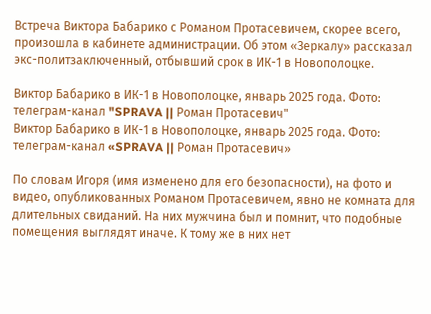Встреча Виктора Бабарико с Романом Протасевичем, скорее всего, произошла в кабинете администрации. Об этом «Зеркалу» рассказал экс-политзаключенный, отбывший срок в ИК-1 в Новополоцке.

Виктор Бабарико в ИК-1 в Новополоцке, январь 2025 года. Фото: телеграм-канал "SPRAVA || Роман Протасевич"
Виктор Бабарико в ИК-1 в Новополоцке, январь 2025 года. Фото: телеграм-канал «SPRAVA || Роман Протасевич»

По словам Игоря (имя изменено для его безопасности), на фото и видео, опубликованных Романом Протасевичем, явно не комната для длительных свиданий. На них мужчина был и помнит, что подобные помещения выглядят иначе. К тому же в них нет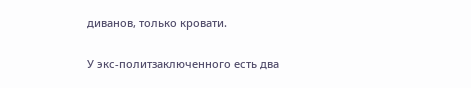диванов, только кровати.

У экс-политзаключенного есть два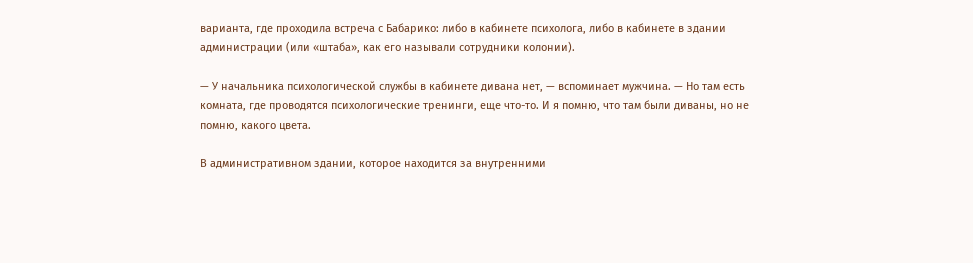варианта, где проходила встреча с Бабарико: либо в кабинете психолога, либо в кабинете в здании администрации (или «штаба», как его называли сотрудники колонии).

— У начальника психологической службы в кабинете дивана нет, — вспоминает мужчина. — Но там есть комната, где проводятся психологические тренинги, еще что-то. И я помню, что там были диваны, но не помню, какого цвета.

В административном здании, которое находится за внутренними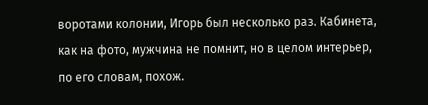воротами колонии, Игорь был несколько раз. Кабинета, как на фото, мужчина не помнит, но в целом интерьер, по его словам, похож.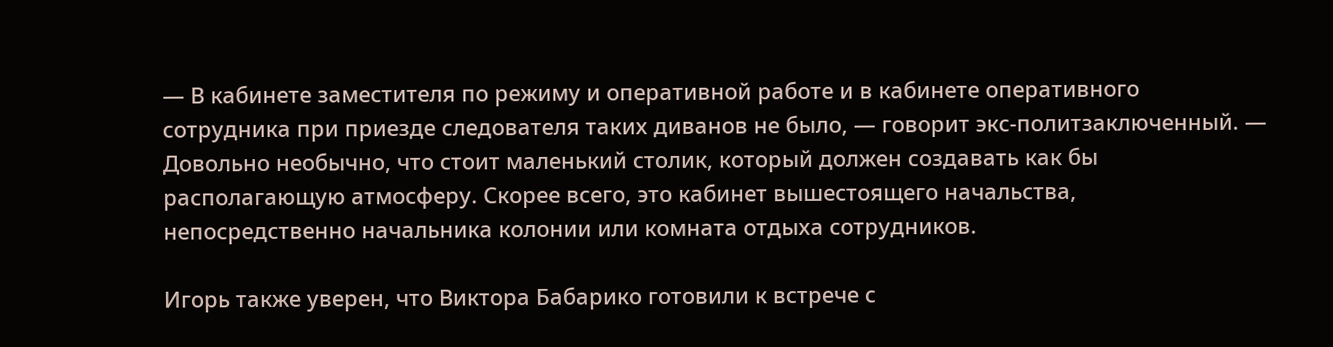— В кабинете заместителя по режиму и оперативной работе и в кабинете оперативного сотрудника при приезде следователя таких диванов не было, — говорит экс-политзаключенный. — Довольно необычно, что стоит маленький столик, который должен создавать как бы располагающую атмосферу. Скорее всего, это кабинет вышестоящего начальства, непосредственно начальника колонии или комната отдыха сотрудников.

Игорь также уверен, что Виктора Бабарико готовили к встрече с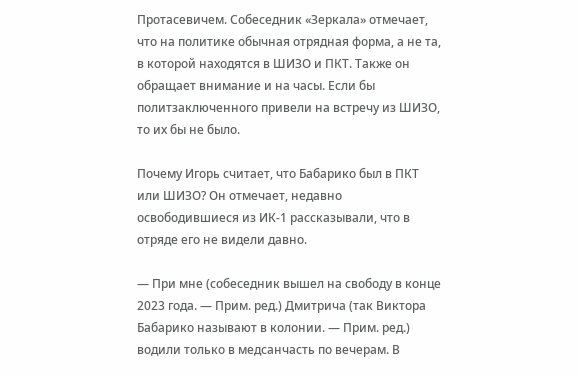Протасевичем. Собеседник «Зеркала» отмечает, что на политике обычная отрядная форма, а не та, в которой находятся в ШИЗО и ПКТ. Также он обращает внимание и на часы. Если бы политзаключенного привели на встречу из ШИЗО, то их бы не было.

Почему Игорь считает, что Бабарико был в ПКТ или ШИЗО? Он отмечает, недавно освободившиеся из ИК-1 рассказывали, что в отряде его не видели давно.

— При мне (собеседник вышел на свободу в конце 2023 года. — Прим. ред.) Дмитрича (так Виктора Бабарико называют в колонии. — Прим. ред.) водили только в медсанчасть по вечерам. В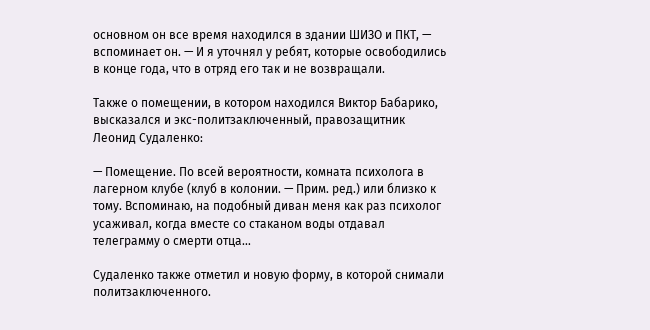основном он все время находился в здании ШИЗО и ПКТ, — вспоминает он. — И я уточнял у ребят, которые освободились в конце года, что в отряд его так и не возвращали.

Также о помещении, в котором находился Виктор Бабарико, высказался и экс-политзаключенный, правозащитник Леонид Судаленко:

— Помещение. По всей вероятности, комната психолога в лагерном клубе (клуб в колонии. — Прим. ред.) или близко к тому. Вспоминаю, на подобный диван меня как раз психолог усаживал, когда вместе со стаканом воды отдавал телеграмму о смерти отца…

Судаленко также отметил и новую форму, в которой снимали политзаключенного.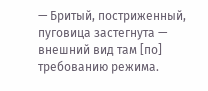— Бритый, постриженный, пуговица застегнута — внешний вид там [по] требованию режима.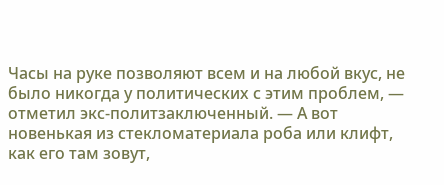Часы на руке позволяют всем и на любой вкус, не было никогда у политических с этим проблем, — отметил экс-политзаключенный. — А вот новенькая из стекломатериала роба или клифт, как его там зовут,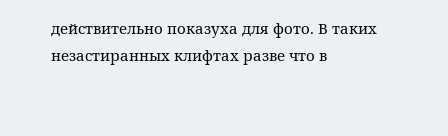действительно показуха для фото. В таких незастиранных клифтах разве что в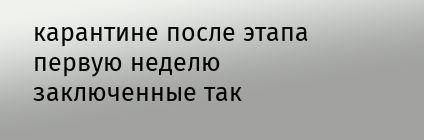карантине после этапа первую неделю заключенные так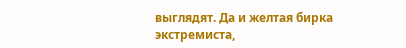выглядят. Да и желтая бирка экстремиста,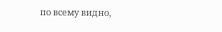по всему видно,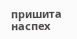пришита наспех